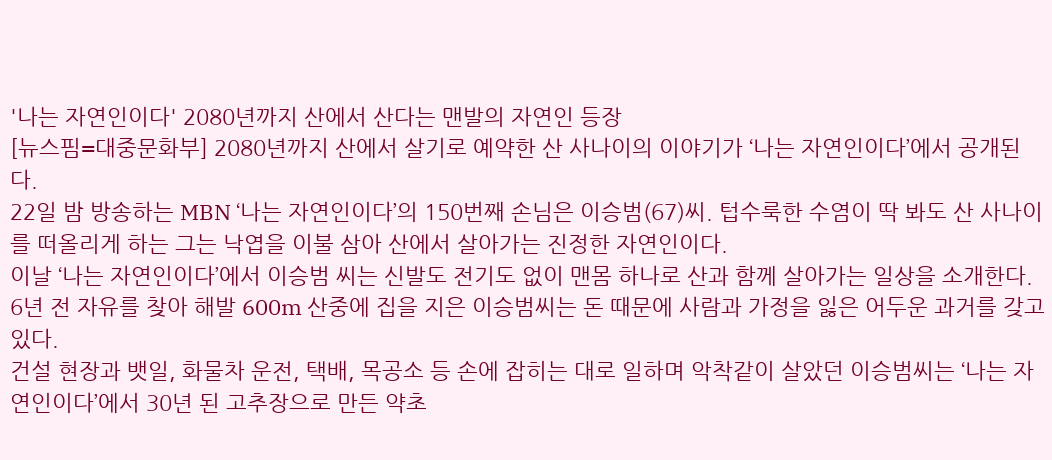'나는 자연인이다' 2080년까지 산에서 산다는 맨발의 자연인 등장
[뉴스핌=대중문화부] 2080년까지 산에서 살기로 예약한 산 사나이의 이야기가 ‘나는 자연인이다’에서 공개된다.
22일 밤 방송하는 MBN ‘나는 자연인이다’의 150번째 손님은 이승범(67)씨. 텁수룩한 수염이 딱 봐도 산 사나이를 떠올리게 하는 그는 낙엽을 이불 삼아 산에서 살아가는 진정한 자연인이다.
이날 ‘나는 자연인이다’에서 이승범 씨는 신발도 전기도 없이 맨몸 하나로 산과 함께 살아가는 일상을 소개한다. 6년 전 자유를 찾아 해발 600m 산중에 집을 지은 이승범씨는 돈 때문에 사람과 가정을 잃은 어두운 과거를 갖고 있다.
건설 현장과 뱃일, 화물차 운전, 택배, 목공소 등 손에 잡히는 대로 일하며 악착같이 살았던 이승범씨는 ‘나는 자연인이다’에서 30년 된 고추장으로 만든 약초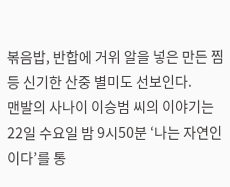볶음밥, 반합에 거위 알을 넣은 만든 찜 등 신기한 산중 별미도 선보인다.
맨발의 사나이 이승범 씨의 이야기는 22일 수요일 밤 9시50분 ‘나는 자연인이다’를 통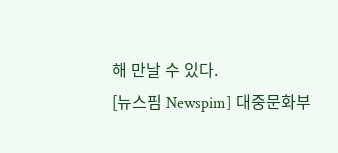해 만날 수 있다.
[뉴스핌 Newspim] 대중문화부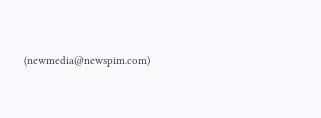(newmedia@newspim.com)